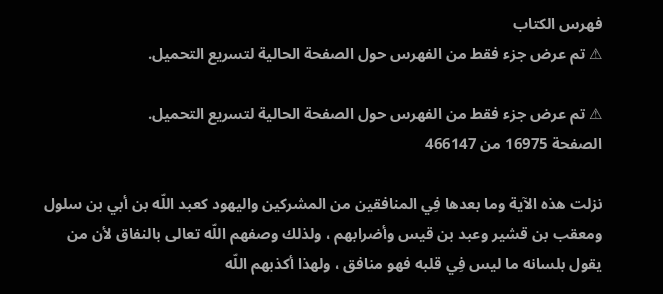فهرس الكتاب
⚠ تم عرض جزء فقط من الفهرس حول الصفحة الحالية لتسريع التحميل.

⚠ تم عرض جزء فقط من الفهرس حول الصفحة الحالية لتسريع التحميل.
الصفحة 16975 من 466147

نزلت هذه الآية وما بعدها فِي المنافقين من المشركين واليهود كعبد اللّه بن أبي بن سلول ومعقب بن قشير وعبد بن قيس وأضرابهم ، ولذلك وصفهم اللّه تعالى بالنفاق لأن من يقول بلسانه ما ليس فِي قلبه فهو منافق ، ولهذا أكذبهم اللّه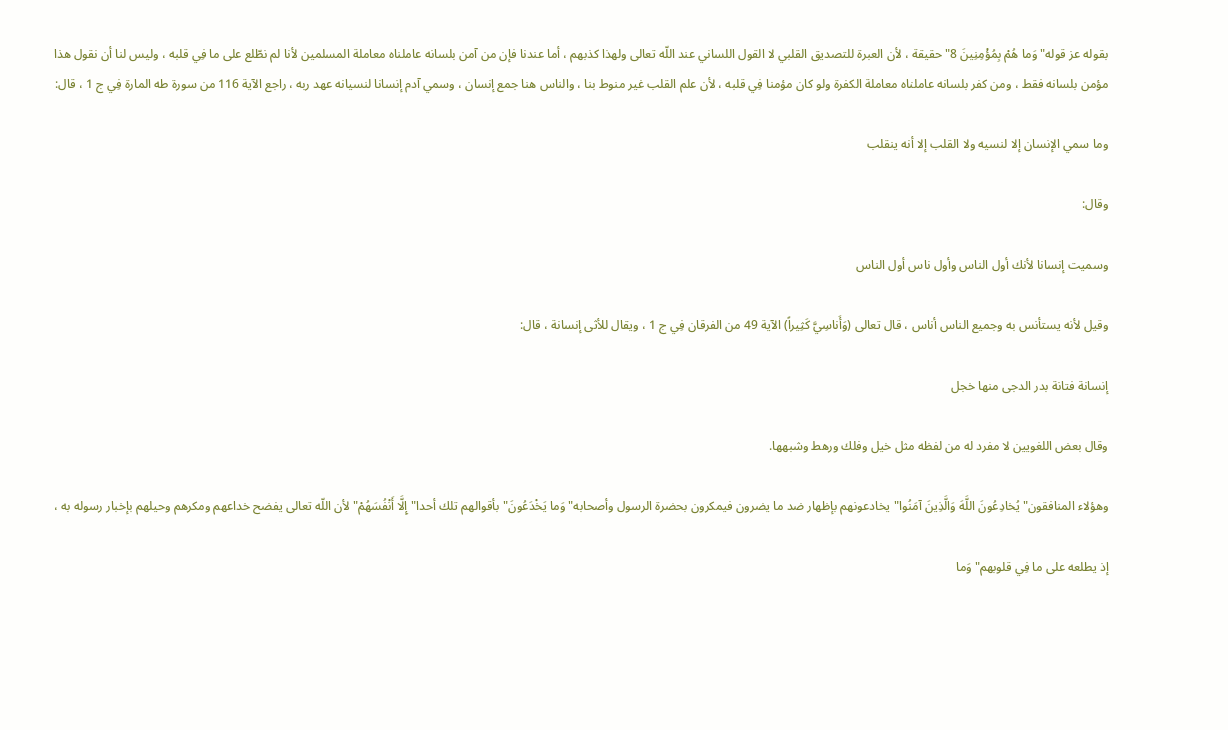بقوله عز قوله"وَما هُمْ بِمُؤْمِنِينَ 8"حقيقة ، لأن العبرة للتصديق القلبي لا القول اللساني عند اللّه تعالى ولهذا كذبهم ، أما عندنا فإن من آمن بلسانه عاملناه معاملة المسلمين لأنا لم نطّلع على ما فِي قلبه ، وليس لنا أن نقول هذا مؤمن بلسانه فقط ، ومن كفر بلسانه عاملناه معاملة الكفرة ولو كان مؤمنا فِي قلبه ، لأن علم القلب غير منوط بنا ، والناس هنا جمع إنسان ، وسمي آدم إنسانا لنسيانه عهد ربه ، راجع الآية 116 من سورة طه المارة فِي ج 1 ، قال:

وما سمي الإنسان إلا لنسيه ولا القلب إلا أنه ينقلب

وقال:

وسميت إنسانا لأنك أول الناس وأول ناس أول الناس

وقيل لأنه يستأنس به وجميع الناس أناس ، قال تعالى (وَأَناسِيَّ كَثِيراً) الآية 49 من الفرقان فِي ج 1 ، ويقال للأثى إنسانة ، قال:

إنسانة فتانة بدر الدجى منها خجل

وقال بعض اللغويين لا مفرد له من لفظه مثل خيل وفلك ورهط وشبهها.

وهؤلاء المنافقون"يُخادِعُونَ اللَّهَ وَالَّذِينَ آمَنُوا"يخادعونهم بإظهار ضد ما يضرون فيمكرون بحضرة الرسول وأصحابه"وَما يَخْدَعُونَ"بأقوالهم تلك أحدا"إِلَّا أَنْفُسَهُمْ"لأن اللّه تعالى يفضح خداعهم ومكرهم وحيلهم بإخبار رسوله به ،

إذ يطلعه على ما فِي قلوبهم"وَما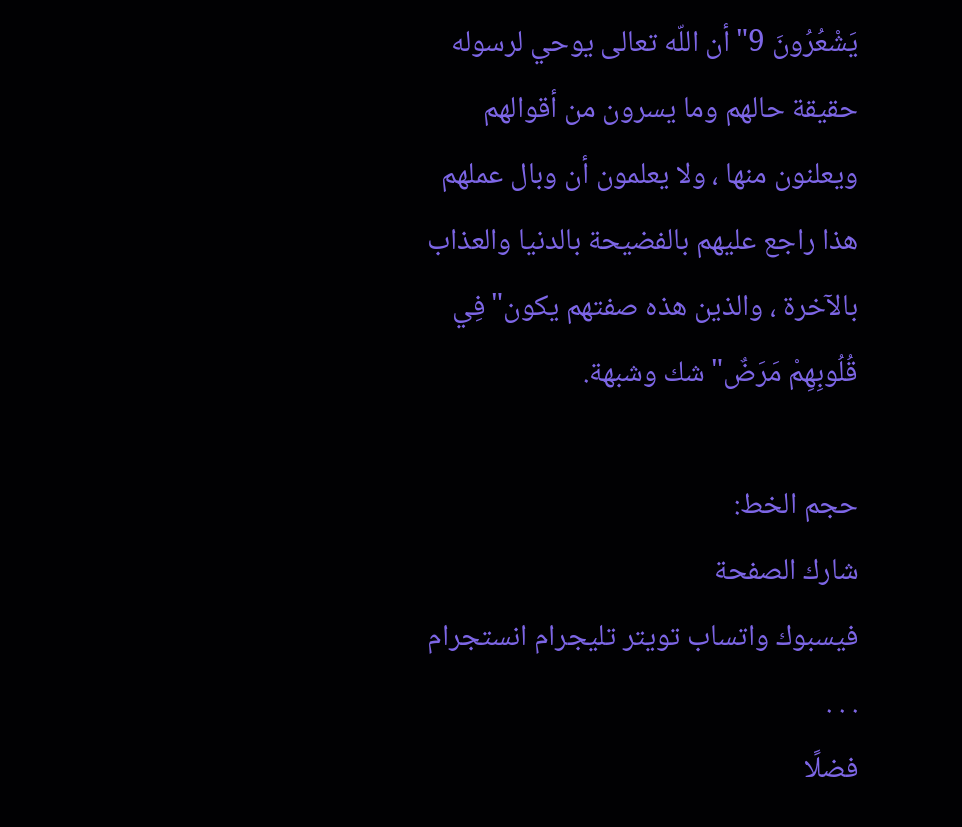يَشْعُرُونَ 9"أن اللّه تعالى يوحي لرسوله حقيقة حالهم وما يسرون من أقوالهم ويعلنون منها ، ولا يعلمون أن وبال عملهم هذا راجع عليهم بالفضيحة بالدنيا والعذاب بالآخرة ، والذين هذه صفتهم يكون"فِي قُلُوبِهِمْ مَرَضٌ"شك وشبهة.

حجم الخط:
شارك الصفحة
فيسبوك واتساب تويتر تليجرام انستجرام
. . .
فضلًا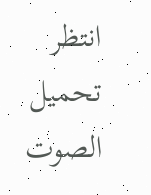انتظر تحميل الصوت